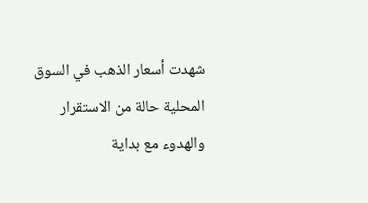شهدت أسعار الذهب في السوق المحلية حالة من الاستقرار والهدوء مع بداية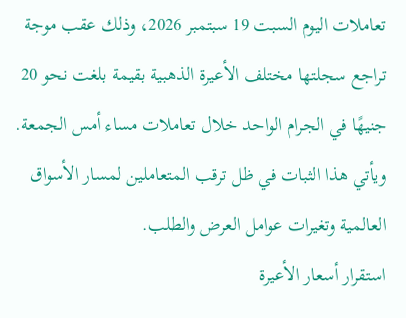تعاملات اليوم السبت 19 سبتمبر 2026، وذلك عقب موجة تراجع سجلتها مختلف الأعيرة الذهبية بقيمة بلغت نحو 20 جنيهًا في الجرام الواحد خلال تعاملات مساء أمس الجمعة. ويأتي هذا الثبات في ظل ترقب المتعاملين لمسار الأسواق العالمية وتغيرات عوامل العرض والطلب.
استقرار أسعار الأعيرة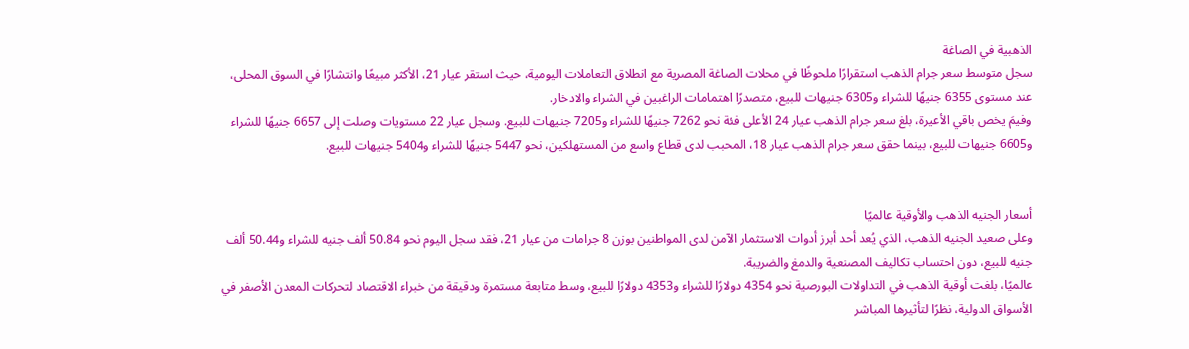الذهبية في الصاغة
سجل متوسط سعر جرام الذهب استقرارًا ملحوظًا في محلات الصاغة المصرية مع انطلاق التعاملات اليومية، حيث استقر عيار 21، الأكثر مبيعًا وانتشارًا في السوق المحلى، عند مستوى 6355 جنيهًا للشراء و6305 جنيهات للبيع، متصدرًا اهتمامات الراغبين في الشراء والادخار.
وفيمَ يخص باقي الأعيرة، بلغ سعر جرام الذهب عيار 24 الأعلى فئة نحو 7262 جنيهًا للشراء و7205 جنيهات للبيع. وسجل عيار 22 مستويات وصلت إلى 6657 جنيهًا للشراء و6605 جنيهات للبيع، بينما حقق سعر جرام الذهب عيار 18، المحبب لدى قطاع واسع من المستهلكين، نحو 5447 جنيهًا للشراء و5404 جنيهات للبيع.


أسعار الجنيه الذهب والأوقية عالميًا
وعلى صعيد الجنيه الذهب، الذي يُعد أحد أبرز أدوات الاستثمار الآمن لدى المواطنين بوزن 8 جرامات من عيار 21، فقد سجل اليوم نحو 50.84 ألف جنيه للشراء و50.44 ألف جنيه للبيع، دون احتساب تكاليف المصنعية والدمغ والضريبة.
عالميًا، بلغت أوقية الذهب في التداولات البورصية نحو 4354 دولارًا للشراء و4353 دولارًا للبيع، وسط متابعة مستمرة ودقيقة من خبراء الاقتصاد لتحركات المعدن الأصفر في الأسواق الدولية، نظرًا لتأثيرها المباشر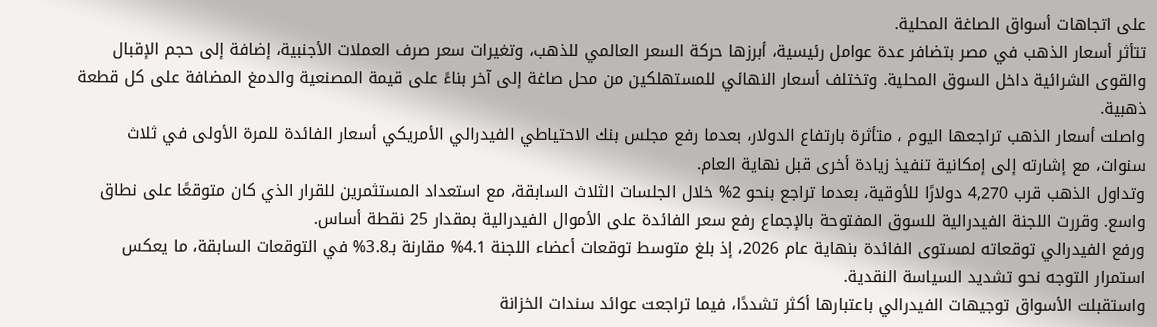على اتجاهات أسواق الصاغة المحلية.
تتأثر أسعار الذهب في مصر بتضافر عدة عوامل رئيسية، أبرزها حركة السعر العالمي للذهب، وتغيرات سعر صرف العملات الأجنبية، إضافة إلى حجم الإقبال والقوى الشرائية داخل السوق المحلية. وتختلف أسعار النهائي للمستهلكين من محل صاغة إلى آخر بناءً على قيمة المصنعية والدمغ المضافة على كل قطعة ذهبية.
واصلت أسعار الذهب تراجعها اليوم ، متأثرة بارتفاع الدولار، بعدما رفع مجلس بنك الاحتياطي الفيدرالي الأمريكي أسعار الفائدة للمرة الأولى في ثلاث سنوات، مع إشارته إلى إمكانية تنفيذ زيادة أخرى قبل نهاية العام.
وتداول الذهب قرب 4,270 دولارًا للأوقية، بعدما تراجع بنحو 2% خلال الجلسات الثلاث السابقة، مع استعداد المستثمرين للقرار الذي كان متوقعًا على نطاق واسع. وقررت اللجنة الفيدرالية للسوق المفتوحة بالإجماع رفع سعر الفائدة على الأموال الفيدرالية بمقدار 25 نقطة أساس.
ورفع الفيدرالي توقعاته لمستوى الفائدة بنهاية عام 2026، إذ بلغ متوسط توقعات أعضاء اللجنة 4.1% مقارنة بـ3.8% في التوقعات السابقة، ما يعكس استمرار التوجه نحو تشديد السياسة النقدية.
واستقبلت الأسواق توجيهات الفيدرالي باعتبارها أكثر تشددًا، فيما تراجعت عوائد سندات الخزانة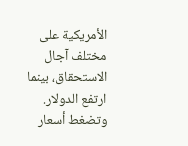الأمريكية على مختلف آجال الاستحقاق، بينما ارتفع الدولار. وتضغط أسعار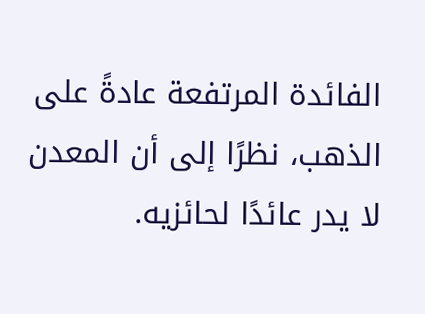الفائدة المرتفعة عادةً على الذهب، نظرًا إلى أن المعدن لا يدر عائدًا لحائزيه.